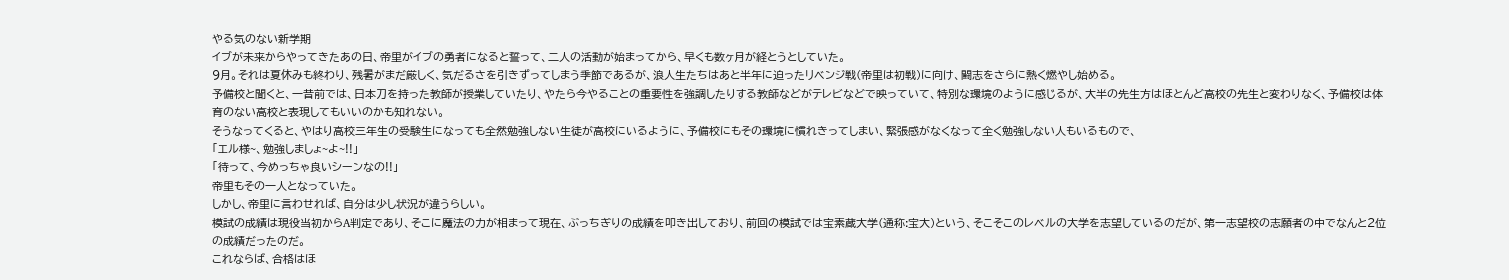やる気のない新学期
イブが未来からやってきたあの日、帝里がイブの勇者になると誓って、二人の活動が始まってから、早くも数ヶ月が経とうとしていた。
9月。それは夏休みも終わり、残暑がまだ厳しく、気だるさを引きずってしまう季節であるが、浪人生たちはあと半年に迫ったリベンジ戦(帝里は初戦)に向け、闘志をさらに熱く燃やし始める。
予備校と聞くと、一昔前では、日本刀を持った教師が授業していたり、やたら今やることの重要性を強調したりする教師などがテレビなどで映っていて、特別な環境のように感じるが、大半の先生方はほとんど高校の先生と変わりなく、予備校は体育のない高校と表現してもいいのかも知れない。
そうなってくると、やはり高校三年生の受験生になっても全然勉強しない生徒が高校にいるように、予備校にもその環境に慣れきってしまい、緊張感がなくなって全く勉強しない人もいるもので、
「エル様~、勉強しましょ~よ~!!」
「待って、今めっちゃ良いシーンなの!!」
帝里もその一人となっていた。
しかし、帝里に言わせれば、自分は少し状況が違うらしい。
模試の成績は現役当初からA判定であり、そこに魔法の力が相まって現在、ぶっちぎりの成績を叩き出しており、前回の模試では宝素蔵大学(通称:宝大)という、そこそこのレベルの大学を志望しているのだが、第一志望校の志願者の中でなんと2位の成績だったのだ。
これならば、合格はほ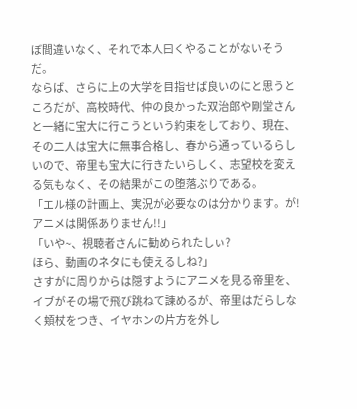ぼ間違いなく、それで本人曰くやることがないそうだ。
ならば、さらに上の大学を目指せば良いのにと思うところだが、高校時代、仲の良かった双治郎や剛堂さんと一緒に宝大に行こうという約束をしており、現在、その二人は宝大に無事合格し、春から通っているらしいので、帝里も宝大に行きたいらしく、志望校を変える気もなく、その結果がこの堕落ぶりである。
「エル様の計画上、実況が必要なのは分かります。が!アニメは関係ありません!!」
「いや~、視聴者さんに勧められたしぃ?
ほら、動画のネタにも使えるしね?」
さすがに周りからは隠すようにアニメを見る帝里を、イブがその場で飛び跳ねて諫めるが、帝里はだらしなく頬杖をつき、イヤホンの片方を外し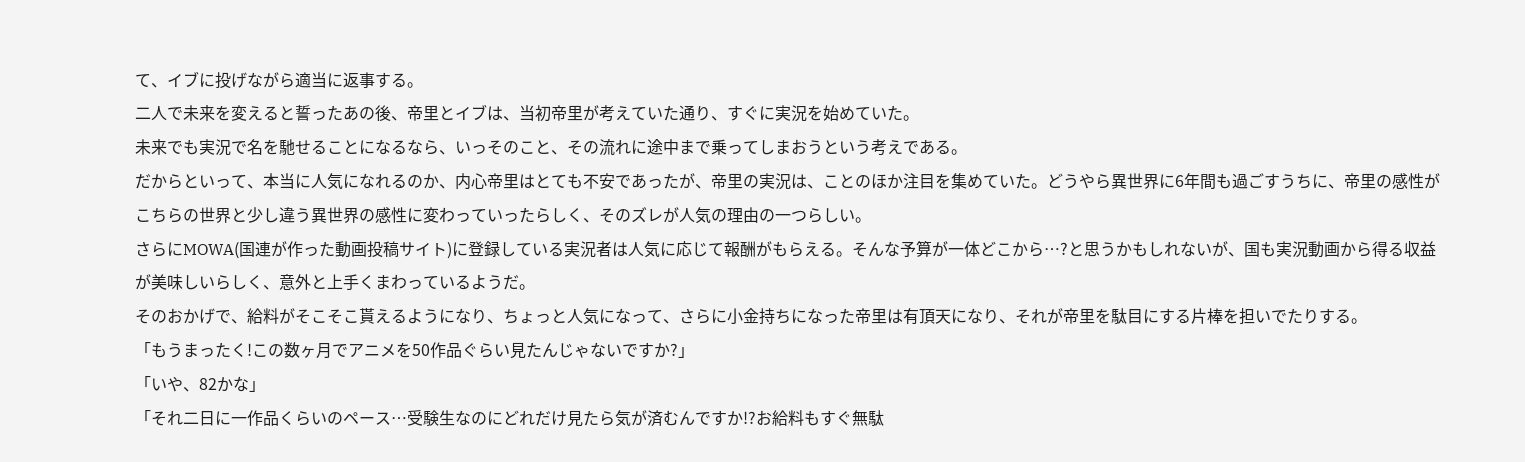て、イブに投げながら適当に返事する。
二人で未来を変えると誓ったあの後、帝里とイブは、当初帝里が考えていた通り、すぐに実況を始めていた。
未来でも実況で名を馳せることになるなら、いっそのこと、その流れに途中まで乗ってしまおうという考えである。
だからといって、本当に人気になれるのか、内心帝里はとても不安であったが、帝里の実況は、ことのほか注目を集めていた。どうやら異世界に6年間も過ごすうちに、帝里の感性がこちらの世界と少し違う異世界の感性に変わっていったらしく、そのズレが人気の理由の一つらしい。
さらにMOWA(国連が作った動画投稿サイト)に登録している実況者は人気に応じて報酬がもらえる。そんな予算が一体どこから…?と思うかもしれないが、国も実況動画から得る収益が美味しいらしく、意外と上手くまわっているようだ。
そのおかげで、給料がそこそこ貰えるようになり、ちょっと人気になって、さらに小金持ちになった帝里は有頂天になり、それが帝里を駄目にする片棒を担いでたりする。
「もうまったく!この数ヶ月でアニメを50作品ぐらい見たんじゃないですか?」
「いや、82かな」
「それ二日に一作品くらいのペース…受験生なのにどれだけ見たら気が済むんですか!?お給料もすぐ無駄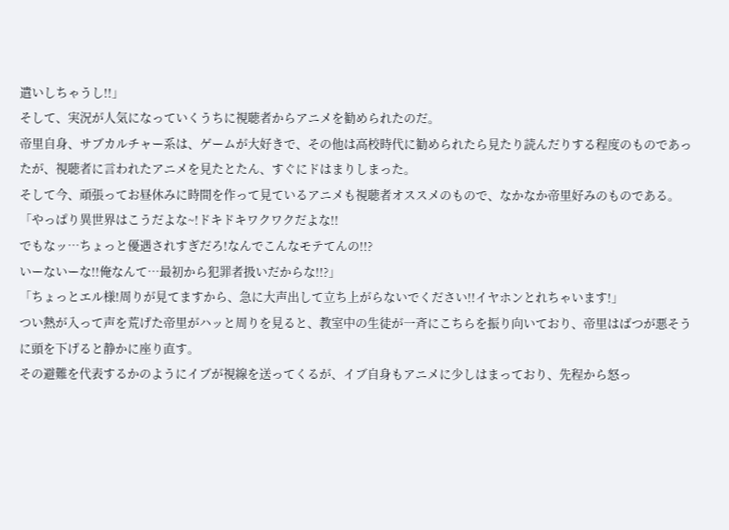遣いしちゃうし!!」
そして、実況が人気になっていくうちに視聴者からアニメを勧められたのだ。
帝里自身、サブカルチャー系は、ゲームが大好きで、その他は高校時代に勧められたら見たり読んだりする程度のものであったが、視聴者に言われたアニメを見たとたん、すぐにドはまりしまった。
そして今、頑張ってお昼休みに時間を作って見ているアニメも視聴者オススメのもので、なかなか帝里好みのものである。
「やっぱり異世界はこうだよな~!ドキドキワクワクだよな!!
でもなッ…ちょっと優遇されすぎだろ!なんでこんなモテてんの!!?
いーないーな!!俺なんて…最初から犯罪者扱いだからな!!?」
「ちょっとエル様!周りが見てますから、急に大声出して立ち上がらないでください!!イヤホンとれちゃいます!」
つい熱が入って声を荒げた帝里がハッと周りを見ると、教室中の生徒が一斉にこちらを振り向いており、帝里はばつが悪そうに頭を下げると静かに座り直す。
その避難を代表するかのようにイブが視線を送ってくるが、イブ自身もアニメに少しはまっており、先程から怒っ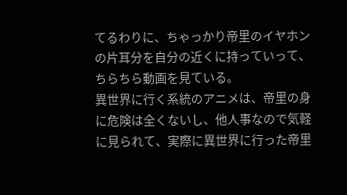てるわりに、ちゃっかり帝里のイヤホンの片耳分を自分の近くに持っていって、ちらちら動画を見ている。
異世界に行く系統のアニメは、帝里の身に危険は全くないし、他人事なので気軽に見られて、実際に異世界に行った帝里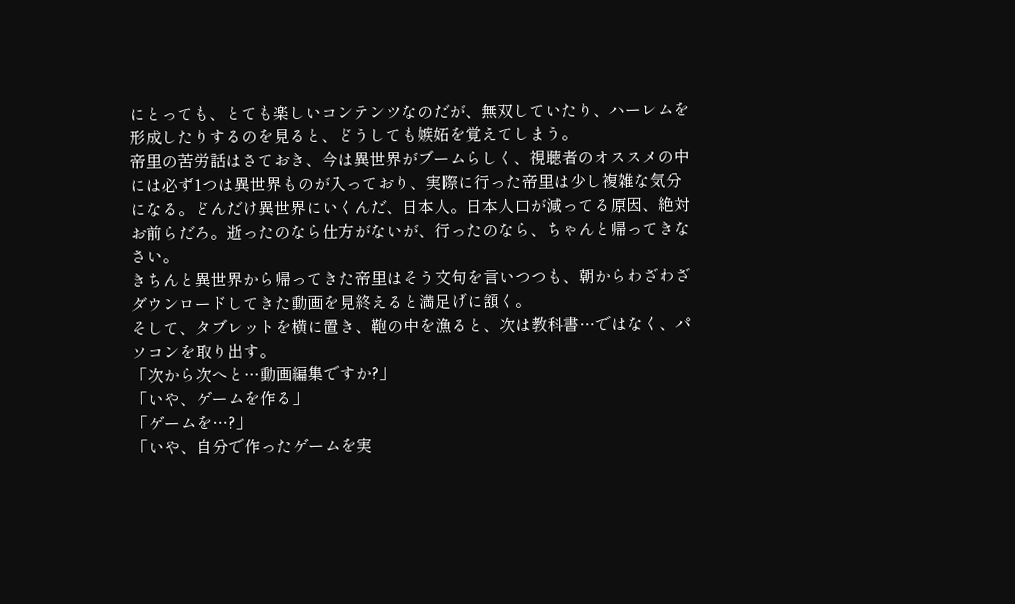にとっても、とても楽しいコンテンツなのだが、無双していたり、ハーレムを形成したりするのを見ると、どうしても嫉妬を覚えてしまう。
帝里の苦労話はさておき、今は異世界がブームらしく、視聴者のオススメの中には必ず1つは異世界ものが入っており、実際に行った帝里は少し複雑な気分になる。どんだけ異世界にいくんだ、日本人。日本人口が減ってる原因、絶対お前らだろ。逝ったのなら仕方がないが、行ったのなら、ちゃんと帰ってきなさい。
きちんと異世界から帰ってきた帝里はそう文句を言いつつも、朝からわざわざダウンロードしてきた動画を見終えると満足げに頷く。
そして、タブレットを横に置き、鞄の中を漁ると、次は教科書…ではなく、パソコンを取り出す。
「次から次へと…動画編集ですか?」
「いや、ゲームを作る」
「ゲームを…?」
「いや、自分で作ったゲームを実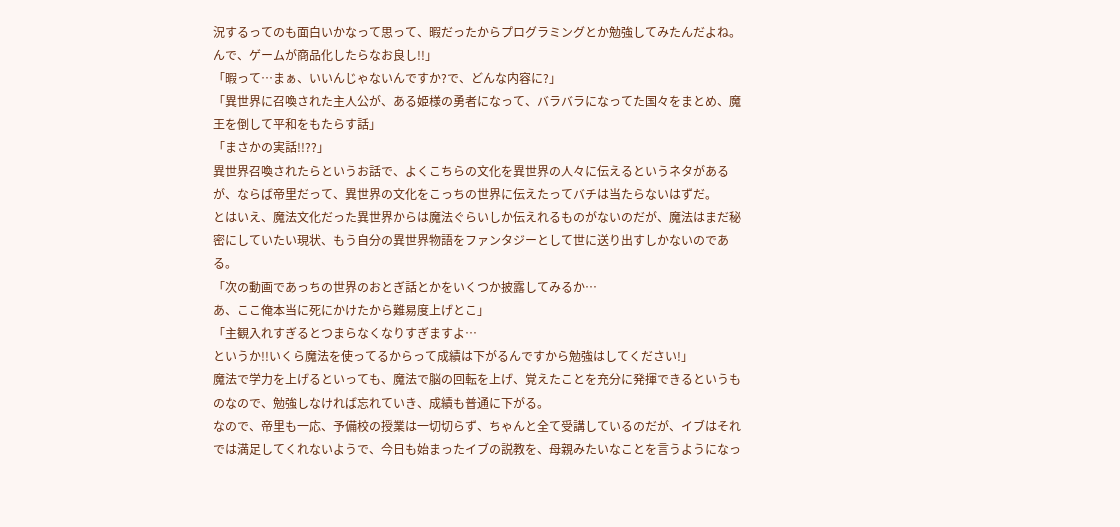況するってのも面白いかなって思って、暇だったからプログラミングとか勉強してみたんだよね。
んで、ゲームが商品化したらなお良し!!」
「暇って…まぁ、いいんじゃないんですか?で、どんな内容に?」
「異世界に召喚された主人公が、ある姫様の勇者になって、バラバラになってた国々をまとめ、魔王を倒して平和をもたらす話」
「まさかの実話!!??」
異世界召喚されたらというお話で、よくこちらの文化を異世界の人々に伝えるというネタがあるが、ならば帝里だって、異世界の文化をこっちの世界に伝えたってバチは当たらないはずだ。
とはいえ、魔法文化だった異世界からは魔法ぐらいしか伝えれるものがないのだが、魔法はまだ秘密にしていたい現状、もう自分の異世界物語をファンタジーとして世に送り出すしかないのである。
「次の動画であっちの世界のおとぎ話とかをいくつか披露してみるか…
あ、ここ俺本当に死にかけたから難易度上げとこ」
「主観入れすぎるとつまらなくなりすぎますよ…
というか!!いくら魔法を使ってるからって成績は下がるんですから勉強はしてください!」
魔法で学力を上げるといっても、魔法で脳の回転を上げ、覚えたことを充分に発揮できるというものなので、勉強しなければ忘れていき、成績も普通に下がる。
なので、帝里も一応、予備校の授業は一切切らず、ちゃんと全て受講しているのだが、イブはそれでは満足してくれないようで、今日も始まったイブの説教を、母親みたいなことを言うようになっ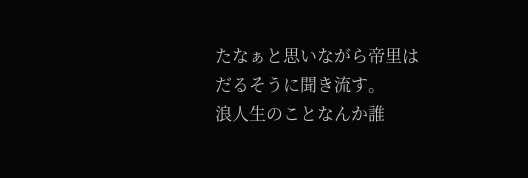たなぁと思いながら帝里はだるそうに聞き流す。
浪人生のことなんか誰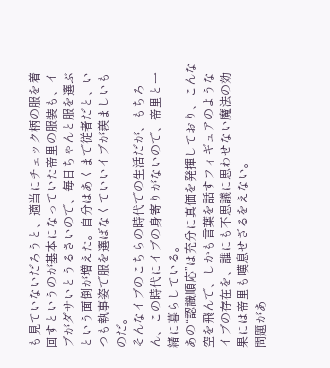も見ていないだろうと、適当にチェック柄の服を着回すというのが基本になっていた帝里の服装も、イブがダサいとうるさいので、毎日ちゃんと服を選ぶという面倒が増えた。自分はあくまで従者だと、いつも執事姿で服を選ばなくていいイブが羨ましいものだ。
そんなイブのこちらの時代での生活だが、もちろん、この時代にイブの身寄りがないので、帝里と一緒に暮らしている。
あの“認識順応”は充分に真価を発揮しており、こんな空を飛んで、しかも言葉を話すフィギュアのようなイブの存在を、誰にも不思議に思わせない魔法の効果には帝里も嘆息せざるをえない。
問題があ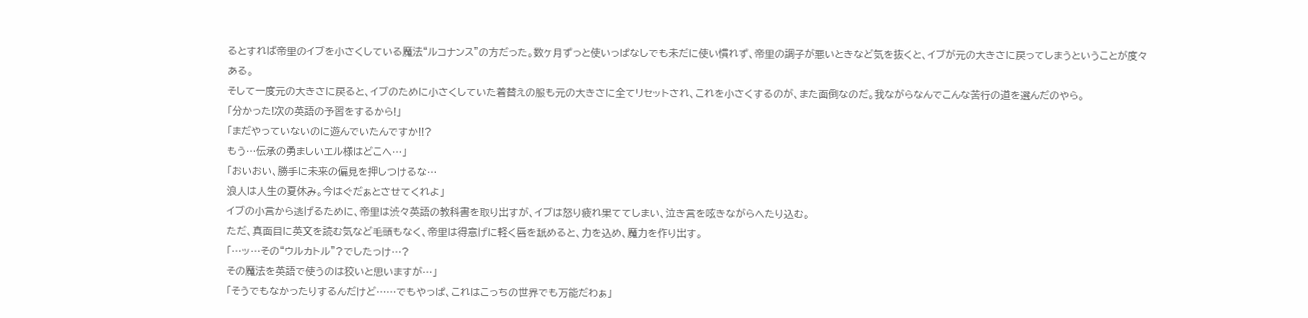るとすれば帝里のイブを小さくしている魔法“ルコナンス”の方だった。数ヶ月ずっと使いっぱなしでも未だに使い慣れず、帝里の調子が悪いときなど気を抜くと、イブが元の大きさに戻ってしまうということが度々ある。
そして一度元の大きさに戻ると、イブのために小さくしていた着替えの服も元の大きさに全てリセットされ、これを小さくするのが、また面倒なのだ。我ながらなんでこんな苦行の道を選んだのやら。
「分かった!次の英語の予習をするから!」
「まだやっていないのに遊んでいたんですか!!?
もう…伝承の勇ましいエル様はどこへ…」
「おいおい、勝手に未来の偏見を押しつけるな…
浪人は人生の夏休み。今はぐだぁとさせてくれよ」
イブの小言から逃げるために、帝里は渋々英語の教科書を取り出すが、イブは怒り疲れ果ててしまい、泣き言を呟きながらへたり込む。
ただ、真面目に英文を読む気など毛頭もなく、帝里は得意げに軽く唇を舐めると、力を込め、魔力を作り出す。
「…ッ…その“ウルカトル”?でしたっけ…?
その魔法を英語で使うのは狡いと思いますが…」
「そうでもなかったりするんだけど……でもやっぱ、これはこっちの世界でも万能だわぁ」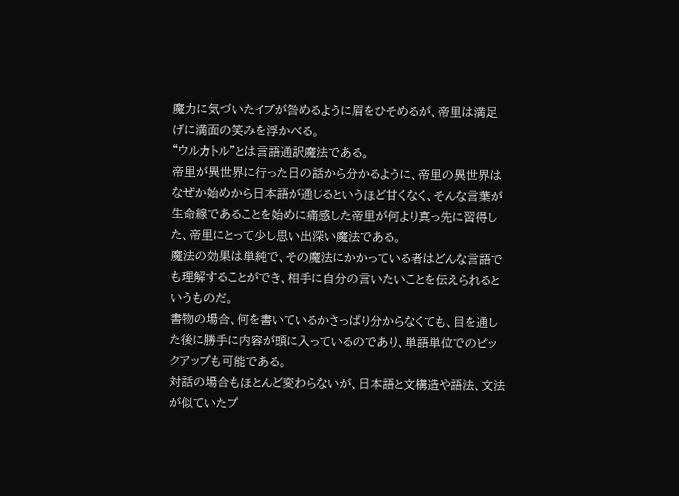魔力に気づいたイブが咎めるように眉をひそめるが、帝里は満足げに満面の笑みを浮かべる。
“ウルカトル”とは言語通訳魔法である。
帝里が異世界に行った日の話から分かるように、帝里の異世界はなぜか始めから日本語が通じるというほど甘くなく、そんな言葉が生命線であることを始めに痛感した帝里が何より真っ先に習得した、帝里にとって少し思い出深い魔法である。
魔法の効果は単純で、その魔法にかかっている者はどんな言語でも理解することができ、相手に自分の言いたいことを伝えられるというものだ。
書物の場合、何を書いているかさっぱり分からなくても、目を通した後に勝手に内容が頭に入っているのであり、単語単位でのピックアップも可能である。
対話の場合もほとんど変わらないが、日本語と文構造や語法、文法が似ていたプ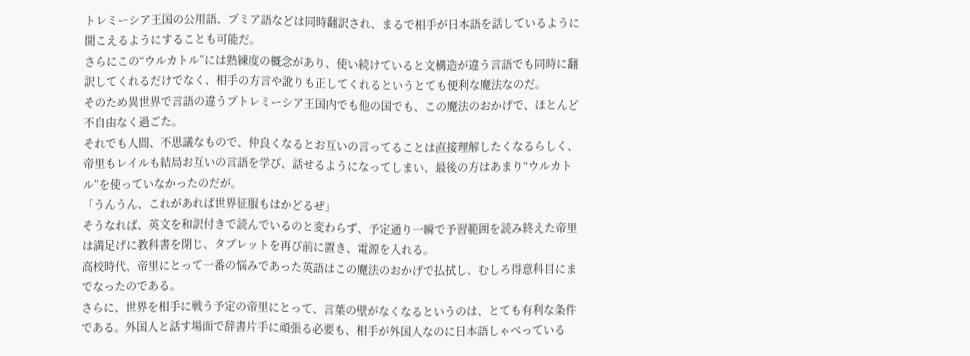トレミーシア王国の公用語、プミア語などは同時翻訳され、まるで相手が日本語を話しているように聞こえるようにすることも可能だ。
さらにこの“ウルカトル”には熟練度の概念があり、使い続けていると文構造が違う言語でも同時に翻訳してくれるだけでなく、相手の方言や訛りも正してくれるというとても便利な魔法なのだ。
そのため異世界で言語の違うプトレミーシア王国内でも他の国でも、この魔法のおかげで、ほとんど不自由なく過ごた。
それでも人間、不思議なもので、仲良くなるとお互いの言ってることは直接理解したくなるらしく、帝里もレイルも結局お互いの言語を学び、話せるようになってしまい、最後の方はあまり“ウルカトル”を使っていなかったのだが。
「うんうん、これがあれば世界征服もはかどるぜ」
そうなれば、英文を和訳付きで読んでいるのと変わらず、予定通り一瞬で予習範囲を読み終えた帝里は満足げに教科書を閉じ、タブレットを再び前に置き、電源を入れる。
高校時代、帝里にとって一番の悩みであった英語はこの魔法のおかげで払拭し、むしろ得意科目にまでなったのである。
さらに、世界を相手に戦う予定の帝里にとって、言葉の壁がなくなるというのは、とても有利な条件である。外国人と話す場面で辞書片手に頑張る必要も、相手が外国人なのに日本語しゃべっている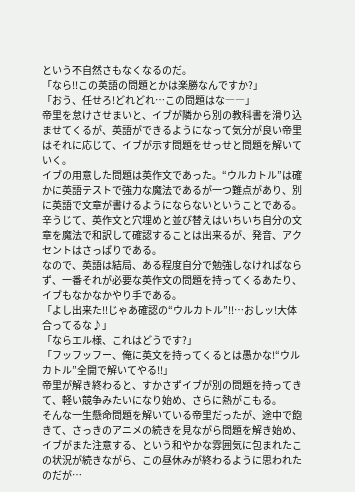という不自然さもなくなるのだ。
「なら!!この英語の問題とかは楽勝なんですか?」
「おう、任せろ!どれどれ…この問題はな――」
帝里を怠けさせまいと、イブが隣から別の教科書を滑り込ませてくるが、英語ができるようになって気分が良い帝里はそれに応じて、イブが示す問題をせっせと問題を解いていく。
イブの用意した問題は英作文であった。“ウルカトル”は確かに英語テストで強力な魔法であるが一つ難点があり、別に英語で文章が書けるようにならないということである。
辛うじて、英作文と穴埋めと並び替えはいちいち自分の文章を魔法で和訳して確認することは出来るが、発音、アクセントはさっぱりである。
なので、英語は結局、ある程度自分で勉強しなければならず、一番それが必要な英作文の問題を持ってくるあたり、イブもなかなかやり手である。
「よし出来た!!じゃあ確認の“ウルカトル”!!…おしッ!大体合ってるな♪」
「ならエル様、これはどうです?」
「フッフッフー、俺に英文を持ってくるとは愚かな!“ウルカトル”全開で解いてやる!!」
帝里が解き終わると、すかさずイブが別の問題を持ってきて、軽い競争みたいになり始め、さらに熱がこもる。
そんな一生懸命問題を解いている帝里だったが、途中で飽きて、さっきのアニメの続きを見ながら問題を解き始め、イブがまた注意する、という和やかな雰囲気に包まれたこの状況が続きながら、この昼休みが終わるように思われたのだが…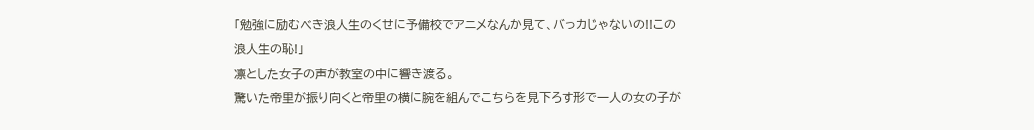「勉強に励むべき浪人生のくせに予備校でアニメなんか見て、バっカじゃないの!!この浪人生の恥!」
凛とした女子の声が教室の中に響き渡る。
驚いた帝里が振り向くと帝里の横に腕を組んでこちらを見下ろす形で一人の女の子が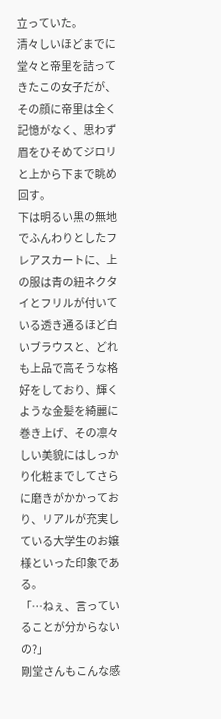立っていた。
清々しいほどまでに堂々と帝里を詰ってきたこの女子だが、その顔に帝里は全く記憶がなく、思わず眉をひそめてジロリと上から下まで眺め回す。
下は明るい黒の無地でふんわりとしたフレアスカートに、上の服は青の紐ネクタイとフリルが付いている透き通るほど白いブラウスと、どれも上品で高そうな格好をしており、輝くような金髪を綺麗に巻き上げ、その凛々しい美貌にはしっかり化粧までしてさらに磨きがかかっており、リアルが充実している大学生のお嬢様といった印象である。
「…ねぇ、言っていることが分からないの?」
剛堂さんもこんな感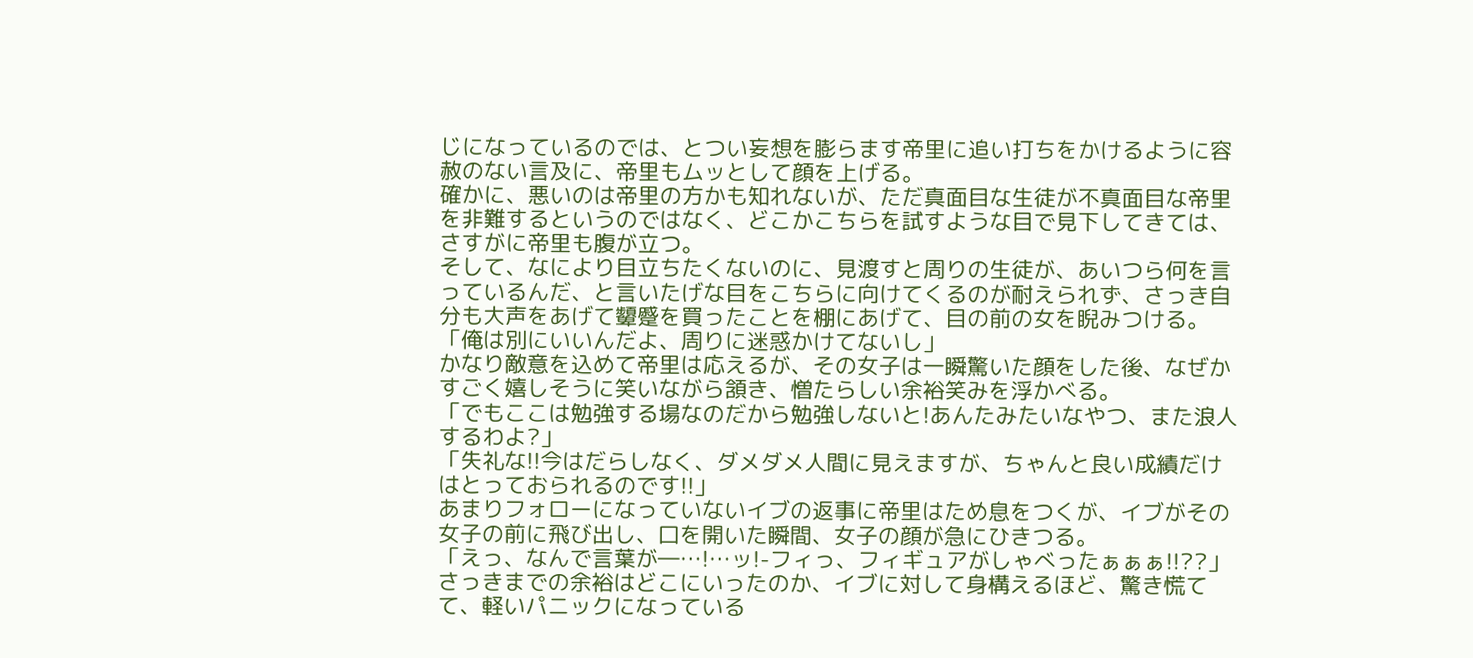じになっているのでは、とつい妄想を膨らます帝里に追い打ちをかけるように容赦のない言及に、帝里もムッとして顔を上げる。
確かに、悪いのは帝里の方かも知れないが、ただ真面目な生徒が不真面目な帝里を非難するというのではなく、どこかこちらを試すような目で見下してきては、さすがに帝里も腹が立つ。
そして、なにより目立ちたくないのに、見渡すと周りの生徒が、あいつら何を言っているんだ、と言いたげな目をこちらに向けてくるのが耐えられず、さっき自分も大声をあげて顰蹙を買ったことを棚にあげて、目の前の女を睨みつける。
「俺は別にいいんだよ、周りに迷惑かけてないし」
かなり敵意を込めて帝里は応えるが、その女子は一瞬驚いた顔をした後、なぜかすごく嬉しそうに笑いながら頷き、憎たらしい余裕笑みを浮かべる。
「でもここは勉強する場なのだから勉強しないと!あんたみたいなやつ、また浪人するわよ?」
「失礼な!!今はだらしなく、ダメダメ人間に見えますが、ちゃんと良い成績だけはとっておられるのです!!」
あまりフォローになっていないイブの返事に帝里はため息をつくが、イブがその女子の前に飛び出し、口を開いた瞬間、女子の顔が急にひきつる。
「えっ、なんで言葉が―…!…ッ!-フィっ、フィギュアがしゃべったぁぁぁ!!??」
さっきまでの余裕はどこにいったのか、イブに対して身構えるほど、驚き慌てて、軽いパニックになっている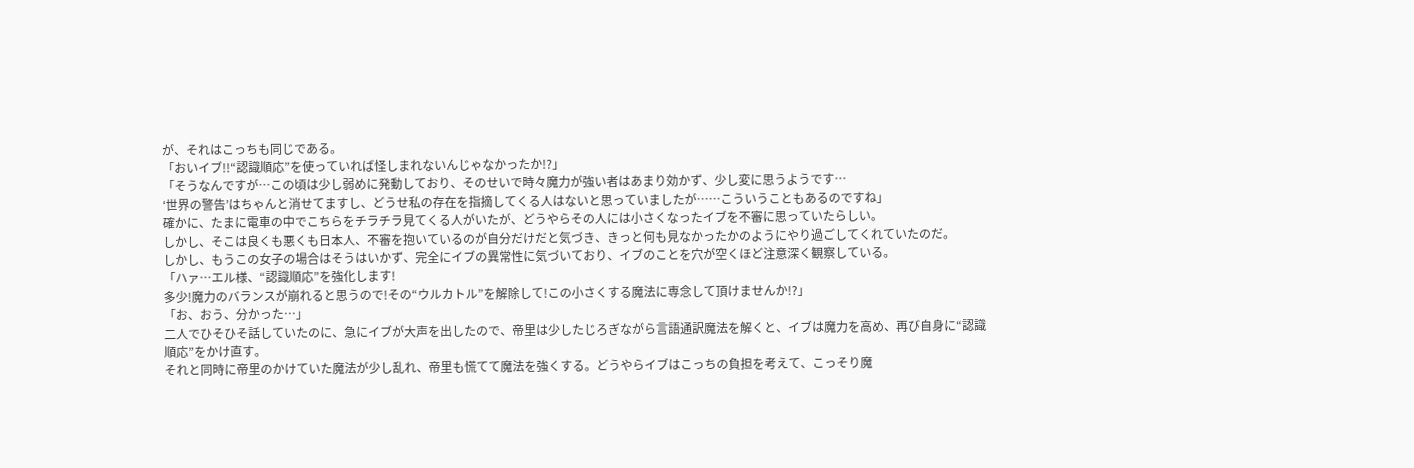が、それはこっちも同じである。
「おいイブ!!“認識順応”を使っていれば怪しまれないんじゃなかったか!?」
「そうなんですが…この頃は少し弱めに発動しており、そのせいで時々魔力が強い者はあまり効かず、少し変に思うようです…
‘世界の警告’はちゃんと消せてますし、どうせ私の存在を指摘してくる人はないと思っていましたが……こういうこともあるのですね」
確かに、たまに電車の中でこちらをチラチラ見てくる人がいたが、どうやらその人には小さくなったイブを不審に思っていたらしい。
しかし、そこは良くも悪くも日本人、不審を抱いているのが自分だけだと気づき、きっと何も見なかったかのようにやり過ごしてくれていたのだ。
しかし、もうこの女子の場合はそうはいかず、完全にイブの異常性に気づいており、イブのことを穴が空くほど注意深く観察している。
「ハァ…エル様、“認識順応”を強化します!
多少!魔力のバランスが崩れると思うので!その“ウルカトル”を解除して!この小さくする魔法に専念して頂けませんか!?」
「お、おう、分かった…」
二人でひそひそ話していたのに、急にイブが大声を出したので、帝里は少したじろぎながら言語通訳魔法を解くと、イブは魔力を高め、再び自身に“認識順応”をかけ直す。
それと同時に帝里のかけていた魔法が少し乱れ、帝里も慌てて魔法を強くする。どうやらイブはこっちの負担を考えて、こっそり魔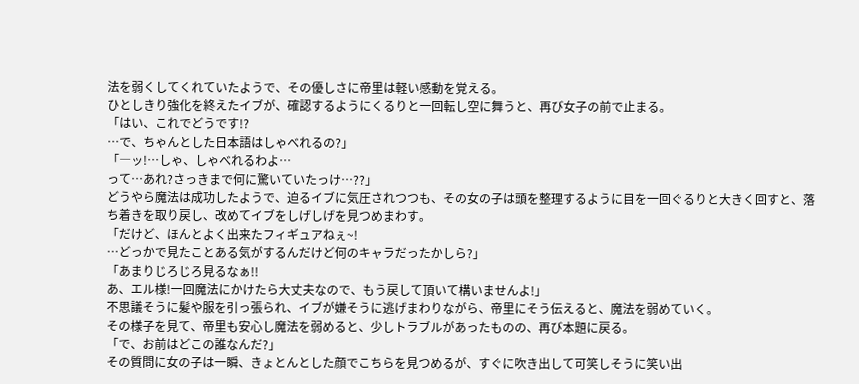法を弱くしてくれていたようで、その優しさに帝里は軽い感動を覚える。
ひとしきり強化を終えたイブが、確認するようにくるりと一回転し空に舞うと、再び女子の前で止まる。
「はい、これでどうです!?
…で、ちゃんとした日本語はしゃべれるの?」
「―ッ!…しゃ、しゃべれるわよ…
って…あれ?さっきまで何に驚いていたっけ…??」
どうやら魔法は成功したようで、迫るイブに気圧されつつも、その女の子は頭を整理するように目を一回ぐるりと大きく回すと、落ち着きを取り戻し、改めてイブをしげしげを見つめまわす。
「だけど、ほんとよく出来たフィギュアねぇ~!
…どっかで見たことある気がするんだけど何のキャラだったかしら?」
「あまりじろじろ見るなぁ!!
あ、エル様!一回魔法にかけたら大丈夫なので、もう戻して頂いて構いませんよ!」
不思議そうに髪や服を引っ張られ、イブが嫌そうに逃げまわりながら、帝里にそう伝えると、魔法を弱めていく。
その様子を見て、帝里も安心し魔法を弱めると、少しトラブルがあったものの、再び本題に戻る。
「で、お前はどこの誰なんだ?」
その質問に女の子は一瞬、きょとんとした顔でこちらを見つめるが、すぐに吹き出して可笑しそうに笑い出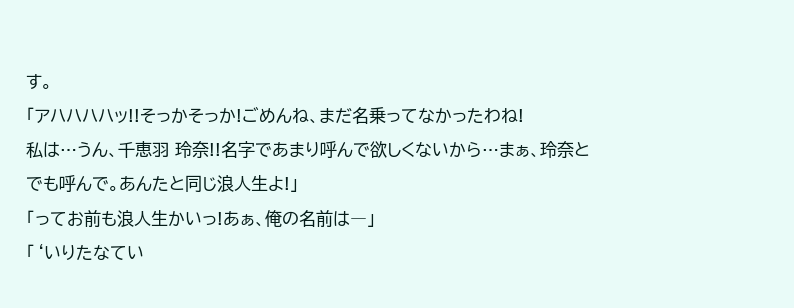す。
「アハハハハッ!!そっかそっか!ごめんね、まだ名乗ってなかったわね!
私は…うん、千恵羽 玲奈!!名字であまり呼んで欲しくないから…まぁ、玲奈とでも呼んで。あんたと同じ浪人生よ!」
「ってお前も浪人生かいっ!あぁ、俺の名前は―」
「‘いりたなてい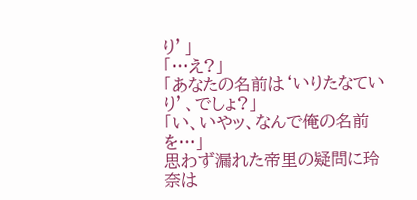り’」
「…え?」
「あなたの名前は‘いりたなていり’、でしょ?」
「い、いやッ、なんで俺の名前を…」
思わず漏れた帝里の疑問に玲奈は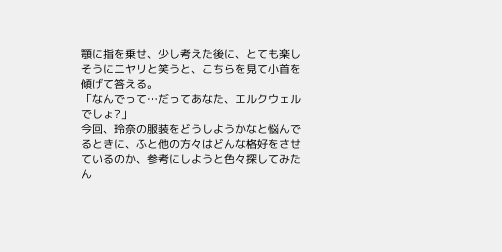顎に指を乗せ、少し考えた後に、とても楽しそうにニヤリと笑うと、こちらを見て小首を傾げて答える。
「なんでって…だってあなた、エルクウェルでしょ?」
今回、玲奈の服装をどうしようかなと悩んでるときに、ふと他の方々はどんな格好をさせているのか、参考にしようと色々探してみたん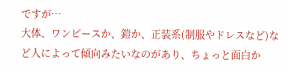ですが…
大体、ワンピースか、鎧か、正装系(制服やドレスなど)など人によって傾向みたいなのがあり、ちょっと面白か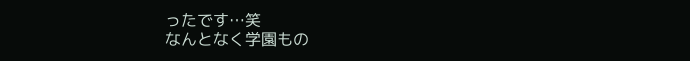ったです…笑
なんとなく学園もの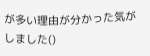が多い理由が分かった気がしました()